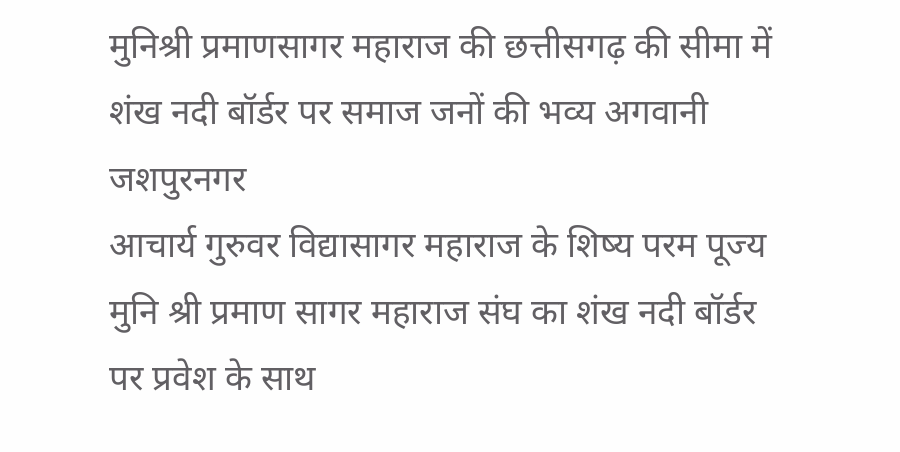मुनिश्री प्रमाणसागर महाराज की छत्तीसगढ़ की सीमा में शंख नदी बॉर्डर पर समाज जनों की भव्य अगवानी
जशपुरनगर
आचार्य गुरुवर विद्यासागर महाराज के शिष्य परम पूज्य मुनि श्री प्रमाण सागर महाराज संघ का शंख नदी बॉर्डर पर प्रवेश के साथ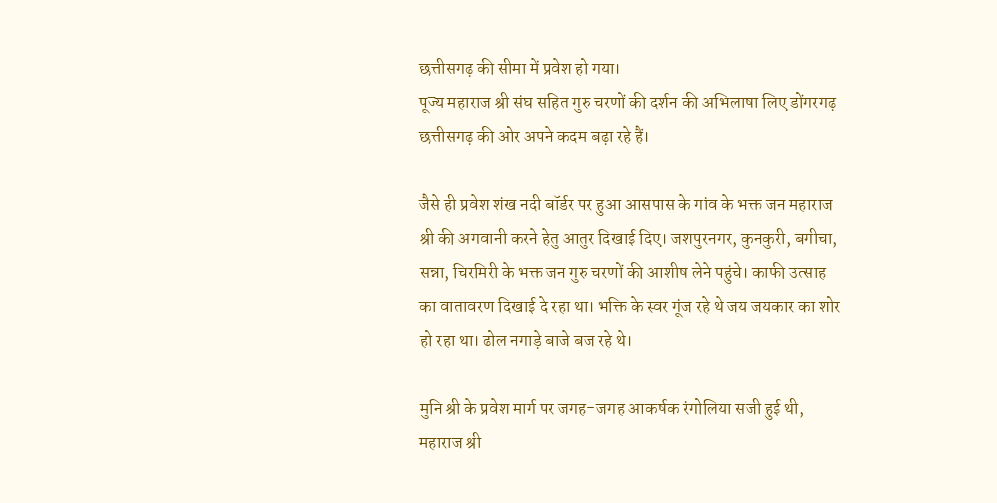छत्तीसगढ़ की सीमा में प्रवेश हो गया।
पूज्य महाराज श्री संघ सहित गुरु चरणों की दर्शन की अभिलाषा लिए डोंगरगढ़ छत्तीसगढ़ की ओर अपने कदम बढ़ा रहे हैं।

जैसे ही प्रवेश शंख नदी बॉर्डर पर हुआ आसपास के गांव के भक्त जन महाराज श्री की अगवानी करने हेतु आतुर दिखाई दिए। जशपुरनगर, कुनकुरी, बगीचा, सन्ना, चिरमिरी के भक्त जन गुरु चरणों की आशीष लेने पहुंचे। काफी उत्साह का वातावरण दिखाई दे रहा था। भक्ति के स्वर गूंज रहे थे जय जयकार का शोर हो रहा था। ढोल नगाड़े बाजे बज रहे थे।

मुनि श्री के प्रवेश मार्ग पर जगह-जगह आकर्षक रंगोलिया सजी हुई थी, महाराज श्री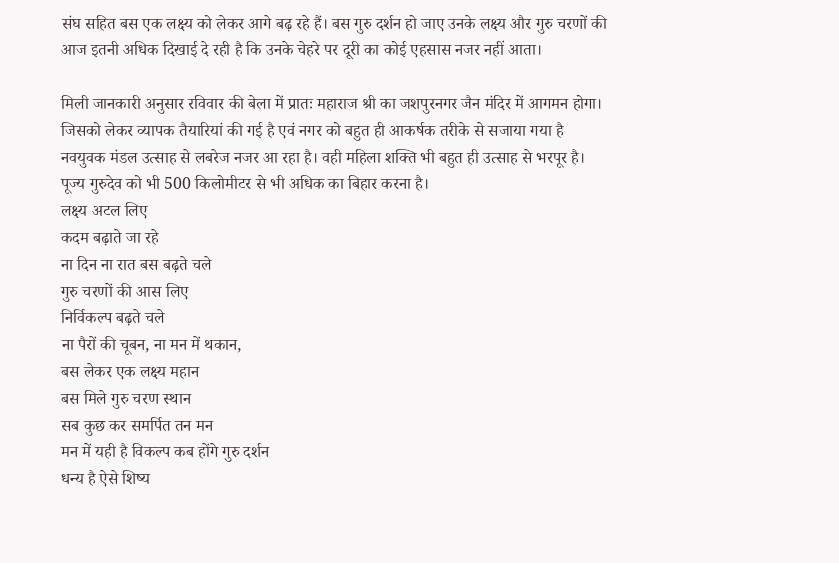संघ सहित बस एक लक्ष्य को लेकर आगे बढ़ रहे हैं। बस गुरु दर्शन हो जाए उनके लक्ष्य और गुरु चरणों की आज इतनी अधिक दिखाई दे रही है कि उनके चेहरे पर दूरी का कोई एहसास नजर नहीं आता।

मिली जानकारी अनुसार रविवार की बेला में प्रातः महाराज श्री का जशपुरनगर जैन मंदिर में आगमन होगा। जिसको लेकर व्यापक तैयारियां की गई है एवं नगर को बहुत ही आकर्षक तरीके से सजाया गया है नवयुवक मंडल उत्साह से लबरेज नजर आ रहा है। वही महिला शक्ति भी बहुत ही उत्साह से भरपूर है। पूज्य गुरुदेव को भी 500 किलोमीटर से भी अधिक का बिहार करना है।
लक्ष्य अटल लिए
कदम बढ़ाते जा रहे
ना दिन ना रात बस बढ़ते चले
गुरु चरणों की आस लिए
निर्विकल्प बढ़ते चले
ना पैरों की चूबन, ना मन में थकान,
बस लेकर एक लक्ष्य महान
बस मिले गुरु चरण स्थान
सब कुछ कर समर्पित तन मन
मन में यही है विकल्प कब होंगे गुरु दर्शन
धन्य है ऐसे शिष्य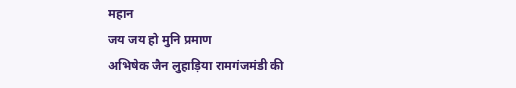महान
जय जय हो मुनि प्रमाण
अभिषेक जैन लुहाड़िया रामगंजमंडी की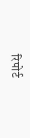रिपोर्ट